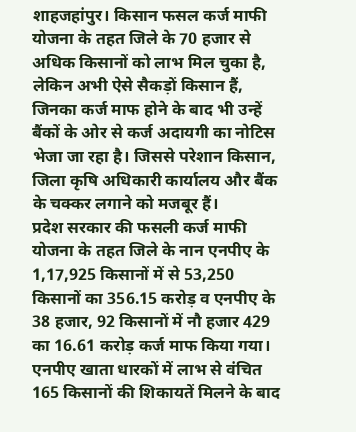शाहजहांपुर। किसान फसल कर्ज माफी योजना के तहत जिले के 70 हजार से अधिक किसानों को लाभ मिल चुका है, लेकिन अभी ऐसे सैकड़ों किसान हैं, जिनका कर्ज माफ होने के बाद भी उन्हें बैंकों के ओर से कर्ज अदायगी का नोटिस भेजा जा रहा है। जिससे परेशान किसान, जिला कृषि अधिकारी कार्यालय और बैंक के चक्कर लगाने को मजबूर हैं।
प्रदेश सरकार की फसली कर्ज माफी योजना के तहत जिले के नान एनपीए के 1,17,925 किसानों में से 53,250 किसानों का 356.15 करोड़ व एनपीए के 38 हजार, 92 किसानों में नौ हजार 429 का 16.61 करोड़ कर्ज माफ किया गया। एनपीए खाता धारकों में लाभ से वंचित 165 किसानों की शिकायतें मिलने के बाद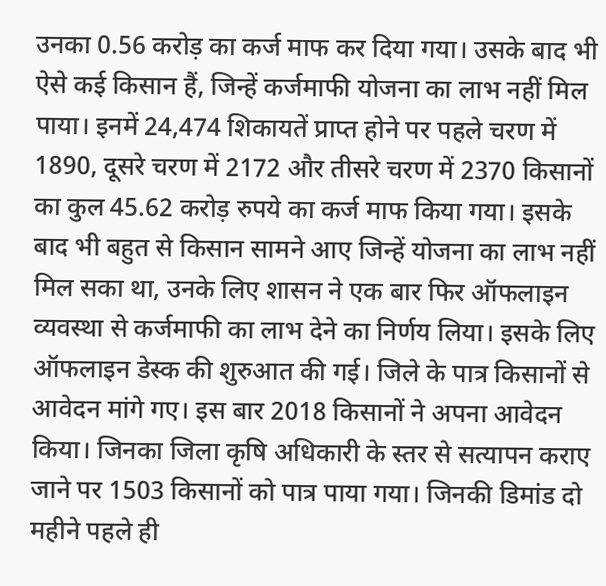उनका 0.56 करोड़ का कर्ज माफ कर दिया गया। उसके बाद भी ऐसे कई किसान हैं, जिन्हें कर्जमाफी योजना का लाभ नहीं मिल पाया। इनमें 24,474 शिकायतें प्राप्त होने पर पहले चरण में 1890, दूसरे चरण में 2172 और तीसरे चरण में 2370 किसानों का कुल 45.62 करोड़ रुपये का कर्ज माफ किया गया। इसके बाद भी बहुत से किसान सामने आए जिन्हें योजना का लाभ नहीं मिल सका था, उनके लिए शासन ने एक बार फिर ऑफलाइन व्यवस्था से कर्जमाफी का लाभ देने का निर्णय लिया। इसके लिए ऑफलाइन डेस्क की शुरुआत की गई। जिले के पात्र किसानों से आवेदन मांगे गए। इस बार 2018 किसानों ने अपना आवेदन किया। जिनका जिला कृषि अधिकारी के स्तर से सत्यापन कराए जाने पर 1503 किसानों को पात्र पाया गया। जिनकी डिमांड दो महीने पहले ही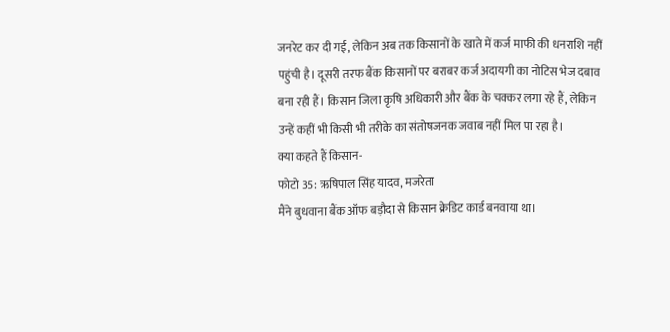जनरेट कर दी गई, लेकिन अब तक किसानों के खाते में कर्ज माफी की धनराशि नहीं पहुंची है। दूसरी तरफ बैंक किसानों पर बराबर कर्ज अदायगी का नोटिस भेज दबाव बना रही हैं। किसान जिला कृषि अधिकारी और बैंक के चक्कर लगा रहे हैं, लेकिन उन्हें कहीं भी किसी भी तरीके का संतोषजनक जवाब नहीं मिल पा रहा है।
क्या कहते हैं किसान-
फोटो 35: ऋषिपाल सिंह यादव, मजरेता
मैंने बुधवाना बैंक ऑफ बड़ौदा से किसान क्रेडिट कार्ड बनवाया था।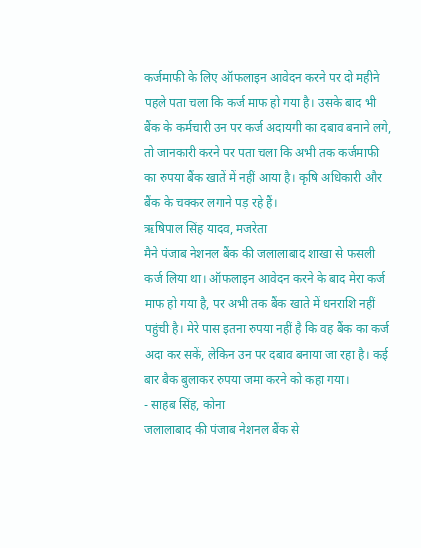कर्जमाफी के लिए ऑफलाइन आवेदन करने पर दो महीने पहले पता चला कि कर्ज माफ हो गया है। उसके बाद भी बैंक के कर्मचारी उन पर कर्ज अदायगी का दबाव बनाने लगे, तो जानकारी करने पर पता चला कि अभी तक कर्जमाफी का रुपया बैंक खातें में नहीं आया है। कृषि अधिकारी और बैंक के चक्कर लगाने पड़ रहे हैं।
ऋषिपाल सिंह यादव, मजरेता
मैने पंजाब नेशनल बैंक की जलालाबाद शाखा से फसली कर्ज लिया था। ऑफलाइन आवेदन करने के बाद मेरा कर्ज माफ हो गया है, पर अभी तक बैंक खाते में धनराशि नहीं पहुंची है। मेरे पास इतना रुपया नहीं है कि वह बैंक का कर्ज अदा कर सकें, लेकिन उन पर दबाव बनाया जा रहा है। कई बार बैक बुलाकर रुपया जमा करने को कहा गया।
- साहब सिंह, कोना
जलालाबाद की पंजाब नेशनल बैंक से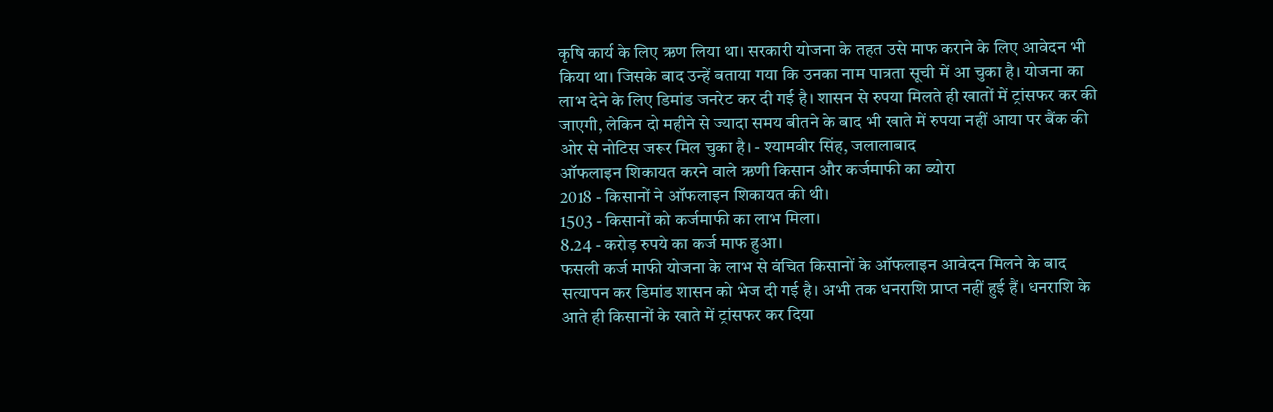कृषि कार्य के लिए ऋण लिया था। सरकारी योजना के तहत उसे माफ कराने के लिए आवेदन भी किया था। जिसके बाद उन्हें बताया गया कि उनका नाम पात्रता सूची में आ चुका है। योजना का लाभ देने के लिए डिमांड जनरेट कर दी गई है। शासन से रुपया मिलते ही खातों में ट्रांसफर कर की जाएगी, लेकिन दो महीने से ज्यादा समय बीतने के बाद भी खाते में रुपया नहीं आया पर बैंक की ओर से नोटिस जरूर मिल चुका है। - श्यामवीर सिंह, जलालाबाद
ऑफलाइन शिकायत करने वाले ऋणी किसान और कर्जमाफी का ब्योरा
2018 - किसानों ने ऑफलाइन शिकायत की थी।
1503 - किसानों को कर्जमाफी का लाभ मिला।
8.24 - करोड़ रुपये का कर्ज माफ हुआ।
फसली कर्ज माफी योजना के लाभ से वंचित किसानों के ऑफलाइन आवेदन मिलने के बाद सत्यापन कर डिमांड शासन को भेज दी गई है। अभी तक धनराशि प्राप्त नहीं हुई हैं। धनराशि के आते ही किसानों के खाते में ट्रांसफर कर दिया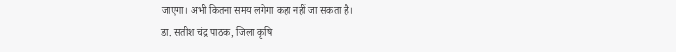जाएगा। अभी कितना समय लगेगा कहा नहीं जा सकता है।
डा. सतीश चंद्र पाठक, जिला कृषि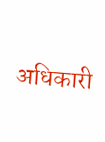अधिकारी